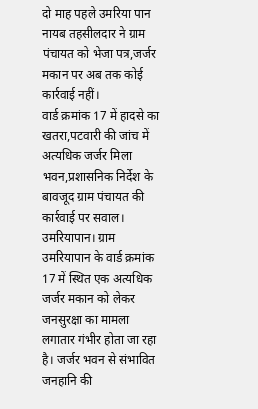दो माह पहले उमरिया पान नायब तहसीलदार ने ग्राम पंचायत को भेजा पत्र,जर्जर मकान पर अब तक कोई कार्रवाई नहीं।
वार्ड क्रमांक 17 में हादसे का खतरा,पटवारी की जांच में अत्यधिक जर्जर मिला भवन,प्रशासनिक निर्देश के बावजूद ग्राम पंचायत की कार्रवाई पर सवाल।
उमरियापान। ग्राम उमरियापान के वार्ड क्रमांक 17 में स्थित एक अत्यधिक जर्जर मकान को लेकर जनसुरक्षा का मामला लगातार गंभीर होता जा रहा है। जर्जर भवन से संभावित जनहानि की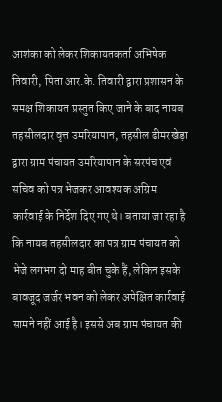आशंका को लेकर शिकायतकर्ता अभिषेक तिवारी, पिता आर.के. तिवारी द्वारा प्रशासन के समक्ष शिकायत प्रस्तुत किए जाने के बाद नायब तहसीलदार वृत्त उमरियापान, तहसील ढीमरखेड़ा द्वारा ग्राम पंचायत उमरियापान के सरपंच एवं सचिव को पत्र भेजकर आवश्यक अग्रिम कार्रवाई के निर्देश दिए गए थे। बताया जा रहा है कि नायब तहसीलदार का पत्र ग्राम पंचायत को भेजे लगभग दो माह बीत चुके हैं, लेकिन इसके बावजूद जर्जर भवन को लेकर अपेक्षित कार्रवाई सामने नहीं आई है। इससे अब ग्राम पंचायत की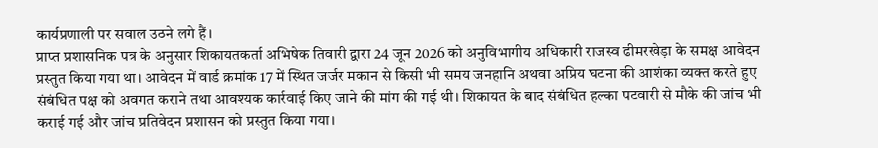कार्यप्रणाली पर सवाल उठने लगे हैं।
प्राप्त प्रशासनिक पत्र के अनुसार शिकायतकर्ता अभिषेक तिवारी द्वारा 24 जून 2026 को अनुविभागीय अधिकारी राजस्व ढीमरखेड़ा के समक्ष आवेदन प्रस्तुत किया गया था। आवेदन में वार्ड क्रमांक 17 में स्थित जर्जर मकान से किसी भी समय जनहानि अथवा अप्रिय घटना की आशंका व्यक्त करते हुए संबंधित पक्ष को अवगत कराने तथा आवश्यक कार्रवाई किए जाने की मांग की गई थी। शिकायत के बाद संबंधित हल्का पटवारी से मौके की जांच भी कराई गई और जांच प्रतिवेदन प्रशासन को प्रस्तुत किया गया।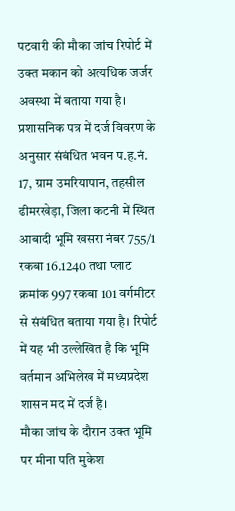पटवारी की मौका जांच रिपोर्ट में उक्त मकान को अत्यधिक जर्जर अवस्था में बताया गया है। प्रशासनिक पत्र में दर्ज विवरण के अनुसार संबंधित भवन प.ह.नं. 17, ग्राम उमरियापान, तहसील ढीमरखेड़ा, जिला कटनी में स्थित आबादी भूमि खसरा नंबर 755/1 रकबा 16.1240 तथा प्लाट क्रमांक 997 रकबा 101 वर्गमीटर से संबंधित बताया गया है। रिपोर्ट में यह भी उल्लेखित है कि भूमि वर्तमान अभिलेख में मध्यप्रदेश शासन मद में दर्ज है।
मौका जांच के दौरान उक्त भूमि पर मीना पति मुकेश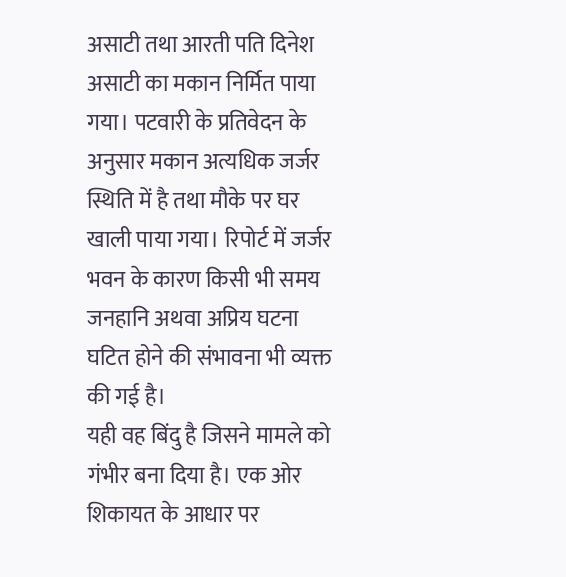असाटी तथा आरती पति दिनेश असाटी का मकान निर्मित पाया गया। पटवारी के प्रतिवेदन के अनुसार मकान अत्यधिक जर्जर स्थिति में है तथा मौके पर घर खाली पाया गया। रिपोर्ट में जर्जर भवन के कारण किसी भी समय जनहानि अथवा अप्रिय घटना घटित होने की संभावना भी व्यक्त की गई है।
यही वह बिंदु है जिसने मामले को गंभीर बना दिया है। एक ओर शिकायत के आधार पर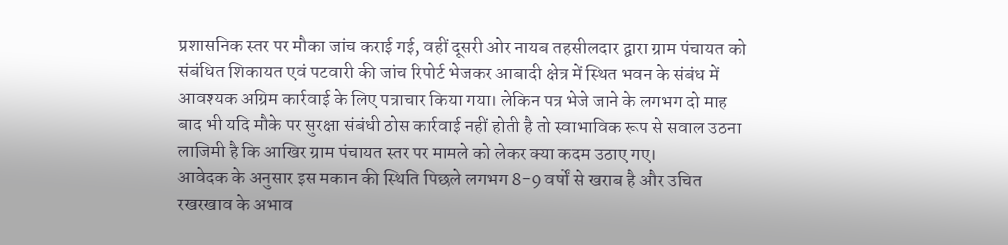प्रशासनिक स्तर पर मौका जांच कराई गई, वहीं दूसरी ओर नायब तहसीलदार द्वारा ग्राम पंचायत को संबंधित शिकायत एवं पटवारी की जांच रिपोर्ट भेजकर आबादी क्षेत्र में स्थित भवन के संबंध में आवश्यक अग्रिम कार्रवाई के लिए पत्राचार किया गया। लेकिन पत्र भेजे जाने के लगभग दो माह बाद भी यदि मौके पर सुरक्षा संबंधी ठोस कार्रवाई नहीं होती है तो स्वाभाविक रूप से सवाल उठना लाजिमी है कि आखिर ग्राम पंचायत स्तर पर मामले को लेकर क्या कदम उठाए गए।
आवेदक के अनुसार इस मकान की स्थिति पिछले लगभग 8-9 वर्षों से खराब है और उचित रखरखाव के अभाव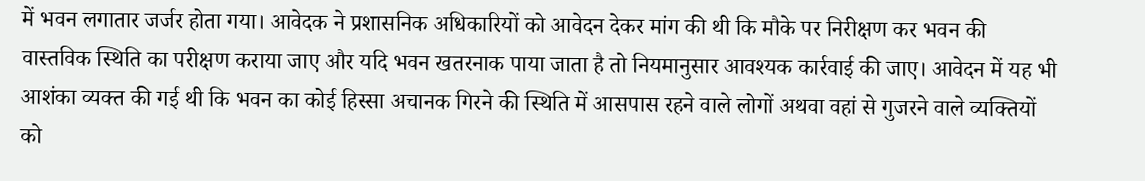में भवन लगातार जर्जर होता गया। आवेदक ने प्रशासनिक अधिकारियों को आवेदन देकर मांग की थी कि मौके पर निरीक्षण कर भवन की वास्तविक स्थिति का परीक्षण कराया जाए और यदि भवन खतरनाक पाया जाता है तो नियमानुसार आवश्यक कार्रवाई की जाए। आवेदन में यह भी आशंका व्यक्त की गई थी कि भवन का कोई हिस्सा अचानक गिरने की स्थिति में आसपास रहने वाले लोगों अथवा वहां से गुजरने वाले व्यक्तियों को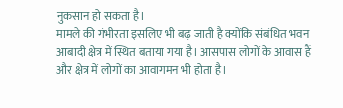नुकसान हो सकता है।
मामले की गंभीरता इसलिए भी बढ़ जाती है क्योंकि संबंधित भवन आबादी क्षेत्र में स्थित बताया गया है। आसपास लोगों के आवास हैं और क्षेत्र में लोगों का आवागमन भी होता है।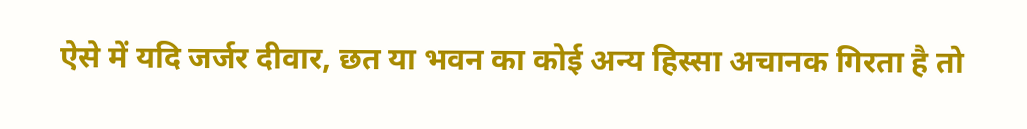ऐसे में यदि जर्जर दीवार, छत या भवन का कोई अन्य हिस्सा अचानक गिरता है तो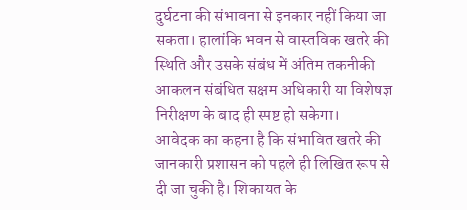दुर्घटना की संभावना से इनकार नहीं किया जा सकता। हालांकि भवन से वास्तविक खतरे की स्थिति और उसके संबंध में अंतिम तकनीकी आकलन संबंधित सक्षम अधिकारी या विशेषज्ञ निरीक्षण के बाद ही स्पष्ट हो सकेगा।
आवेदक का कहना है कि संभावित खतरे की जानकारी प्रशासन को पहले ही लिखित रूप से दी जा चुकी है। शिकायत के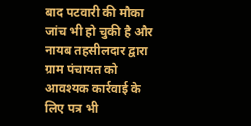बाद पटवारी की मौका जांच भी हो चुकी है और नायब तहसीलदार द्वारा ग्राम पंचायत को आवश्यक कार्रवाई के लिए पत्र भी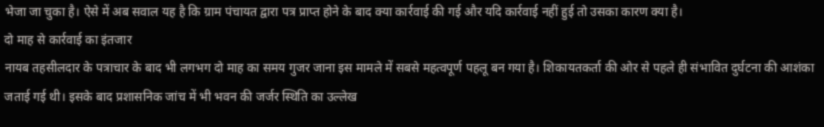भेजा जा चुका है। ऐसे में अब सवाल यह है कि ग्राम पंचायत द्वारा पत्र प्राप्त होने के बाद क्या कार्रवाई की गई और यदि कार्रवाई नहीं हुई तो उसका कारण क्या है।
दो माह से कार्रवाई का इंतजार
नायब तहसीलदार के पत्राचार के बाद भी लगभग दो माह का समय गुजर जाना इस मामले में सबसे महत्वपूर्ण पहलू बन गया है। शिकायतकर्ता की ओर से पहले ही संभावित दुर्घटना की आशंका जताई गई थी। इसके बाद प्रशासनिक जांच में भी भवन की जर्जर स्थिति का उल्लेख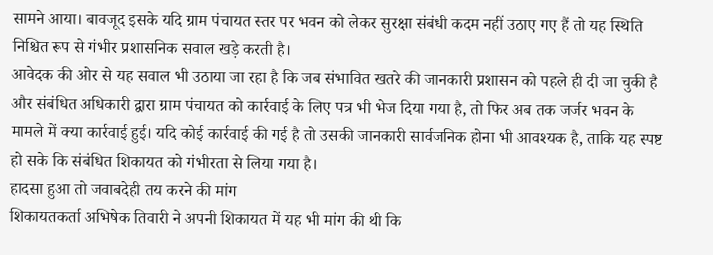सामने आया। बावजूद इसके यदि ग्राम पंचायत स्तर पर भवन को लेकर सुरक्षा संबंधी कदम नहीं उठाए गए हैं तो यह स्थिति निश्चित रूप से गंभीर प्रशासनिक सवाल खड़े करती है।
आवेदक की ओर से यह सवाल भी उठाया जा रहा है कि जब संभावित खतरे की जानकारी प्रशासन को पहले ही दी जा चुकी है और संबंधित अधिकारी द्वारा ग्राम पंचायत को कार्रवाई के लिए पत्र भी भेज दिया गया है, तो फिर अब तक जर्जर भवन के मामले में क्या कार्रवाई हुई। यदि कोई कार्रवाई की गई है तो उसकी जानकारी सार्वजनिक होना भी आवश्यक है, ताकि यह स्पष्ट हो सके कि संबंधित शिकायत को गंभीरता से लिया गया है।
हादसा हुआ तो जवाबदेही तय करने की मांग
शिकायतकर्ता अभिषेक तिवारी ने अपनी शिकायत में यह भी मांग की थी कि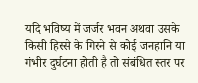यदि भविष्य में जर्जर भवन अथवा उसके किसी हिस्से के गिरने से कोई जनहानि या गंभीर दुर्घटना होती है तो संबंधित स्तर पर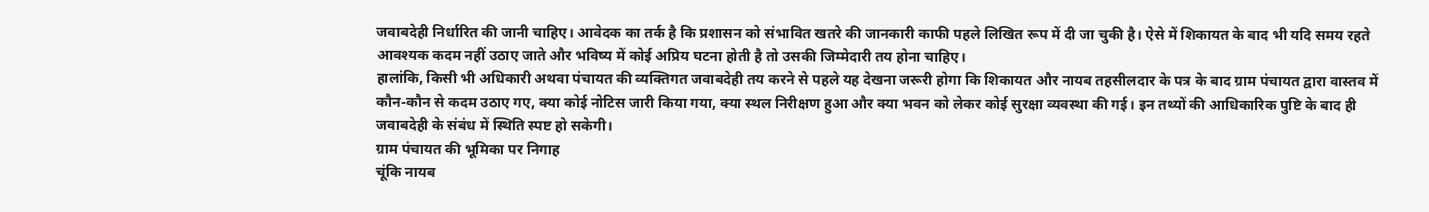जवाबदेही निर्धारित की जानी चाहिए। आवेदक का तर्क है कि प्रशासन को संभावित खतरे की जानकारी काफी पहले लिखित रूप में दी जा चुकी है। ऐसे में शिकायत के बाद भी यदि समय रहते आवश्यक कदम नहीं उठाए जाते और भविष्य में कोई अप्रिय घटना होती है तो उसकी जिम्मेदारी तय होना चाहिए।
हालांकि, किसी भी अधिकारी अथवा पंचायत की व्यक्तिगत जवाबदेही तय करने से पहले यह देखना जरूरी होगा कि शिकायत और नायब तहसीलदार के पत्र के बाद ग्राम पंचायत द्वारा वास्तव में कौन-कौन से कदम उठाए गए, क्या कोई नोटिस जारी किया गया, क्या स्थल निरीक्षण हुआ और क्या भवन को लेकर कोई सुरक्षा व्यवस्था की गई। इन तथ्यों की आधिकारिक पुष्टि के बाद ही जवाबदेही के संबंध में स्थिति स्पष्ट हो सकेगी।
ग्राम पंचायत की भूमिका पर निगाह
चूंकि नायब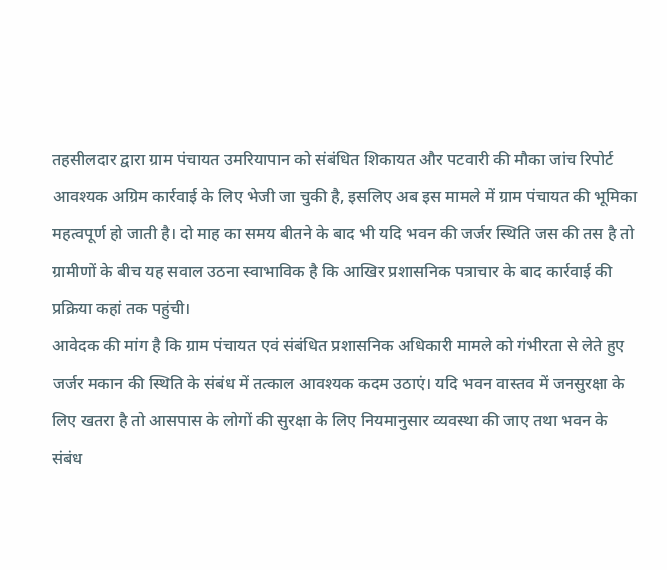तहसीलदार द्वारा ग्राम पंचायत उमरियापान को संबंधित शिकायत और पटवारी की मौका जांच रिपोर्ट आवश्यक अग्रिम कार्रवाई के लिए भेजी जा चुकी है, इसलिए अब इस मामले में ग्राम पंचायत की भूमिका महत्वपूर्ण हो जाती है। दो माह का समय बीतने के बाद भी यदि भवन की जर्जर स्थिति जस की तस है तो ग्रामीणों के बीच यह सवाल उठना स्वाभाविक है कि आखिर प्रशासनिक पत्राचार के बाद कार्रवाई की प्रक्रिया कहां तक पहुंची।
आवेदक की मांग है कि ग्राम पंचायत एवं संबंधित प्रशासनिक अधिकारी मामले को गंभीरता से लेते हुए जर्जर मकान की स्थिति के संबंध में तत्काल आवश्यक कदम उठाएं। यदि भवन वास्तव में जनसुरक्षा के लिए खतरा है तो आसपास के लोगों की सुरक्षा के लिए नियमानुसार व्यवस्था की जाए तथा भवन के संबंध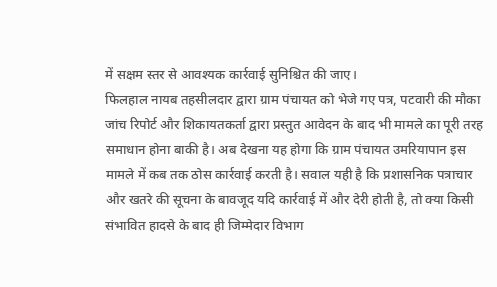में सक्षम स्तर से आवश्यक कार्रवाई सुनिश्चित की जाए।
फिलहाल नायब तहसीलदार द्वारा ग्राम पंचायत को भेजे गए पत्र, पटवारी की मौका जांच रिपोर्ट और शिकायतकर्ता द्वारा प्रस्तुत आवेदन के बाद भी मामले का पूरी तरह समाधान होना बाकी है। अब देखना यह होगा कि ग्राम पंचायत उमरियापान इस मामले में कब तक ठोस कार्रवाई करती है। सवाल यही है कि प्रशासनिक पत्राचार और खतरे की सूचना के बावजूद यदि कार्रवाई में और देरी होती है, तो क्या किसी संभावित हादसे के बाद ही जिम्मेदार विभाग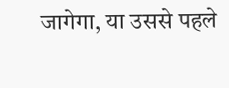जागेगा, या उससे पहले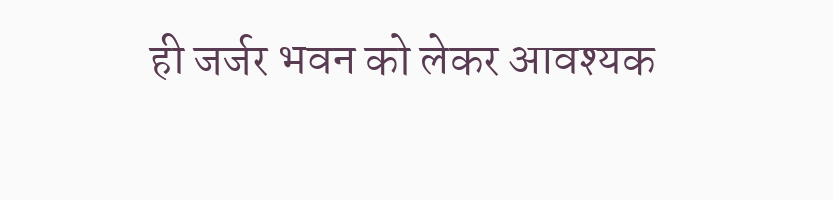ही जर्जर भवन को लेकर आवश्यक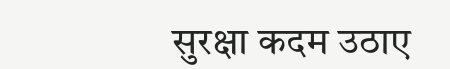सुरक्षा कदम उठाए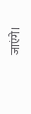जाएंगे।